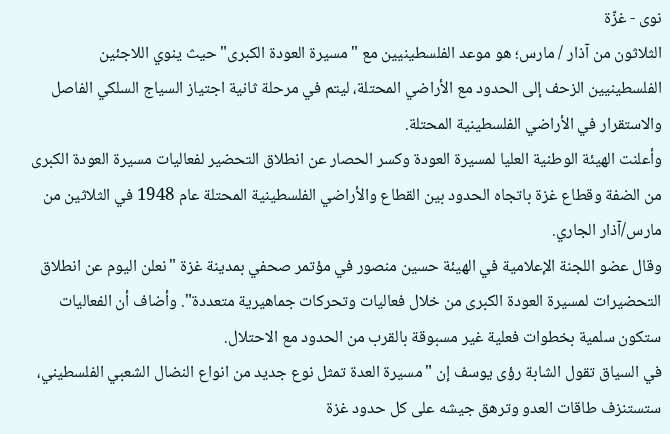نوى - غزّة
الثلاثون من آذار / مارس؛ هو موعد الفلسطينيين مع "مسيرة العودة الكبرى" حيث ينوي اللاجئين الفلسطينيين الزحف إلى الحدود مع الأراضي المحتلة، ليتم في مرحلة ثانية اجتياز السياج السلكي الفاصل والاستقرار في الأراضي الفلسطينية المحتلة.
وأعلنت الهيئة الوطنية العليا لمسيرة العودة وكسر الحصار عن انطلاق التحضير لفعاليات مسيرة العودة الكبرى من الضفة وقطاع غزة باتجاه الحدود بين القطاع والأراضي الفلسطينية المحتلة عام 1948 في الثلاثين من مارس/آذار الجاري.
وقال عضو اللجنة الإعلامية في الهيئة حسين منصور في مؤتمر صحفي بمدينة غزة "نعلن اليوم عن انطلاق التحضيرات لمسيرة العودة الكبرى من خلال فعاليات وتحركات جماهيرية متعددة". وأضاف أن الفعاليات ستكون سلمية بخطوات فعلية غير مسبوقة بالقرب من الحدود مع الاحتلال.
في السياق تقول الشابة رؤى يوسف إن "مسيرة العدة تمثل نوع جديد من انواع النضال الشعبي الفلسطيني، ستستنزف طاقات العدو وترهق جيشه على كل حدود غزة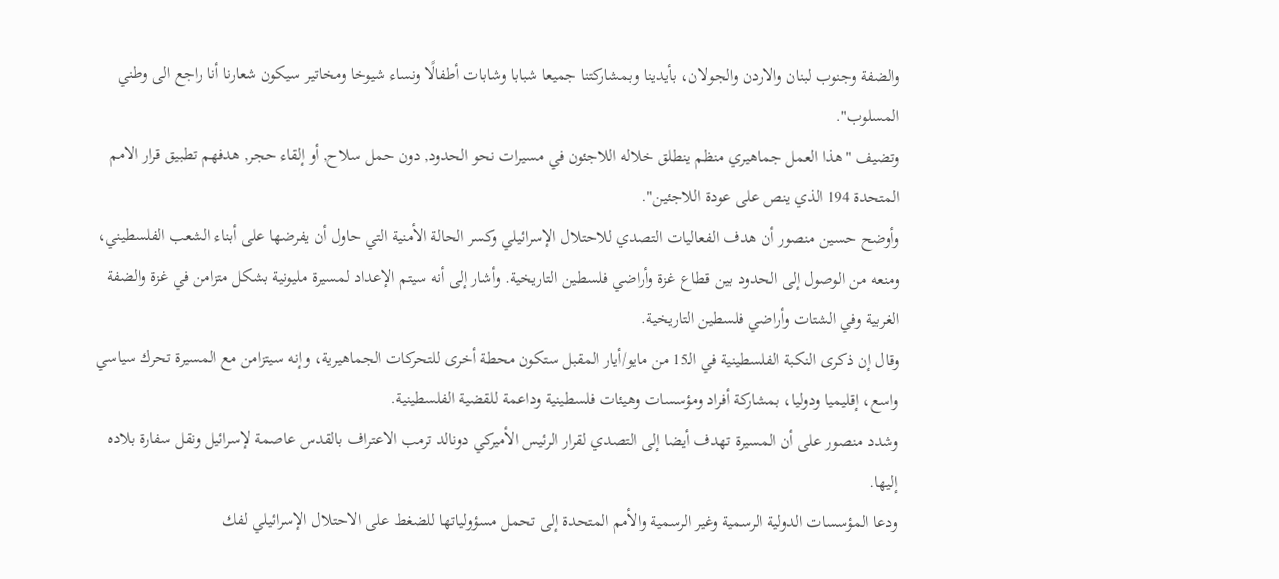والضفة وجنوب لبنان والاردن والجولان، بأيدينا وبمشاركتنا جميعا شبابا وشابات أطفالًا ونساء شيوخا ومخاتير سيكون شعارنا أنا راجع الى وطني المسلوب".
وتضيف "هذا العمل جماهيري منظم ينطلق خلاله اللاجئون في مسيرات نحو الحدود, دون حمل سلاح, أو إلقاء حجر, هدفهم تطبيق قرار الامم المتحدة 194 الذي ينص على عودة اللاجئين".
وأوضح حسين منصور أن هدف الفعاليات التصدي للاحتلال الإسرائيلي وكسر الحالة الأمنية التي حاول أن يفرضها على أبناء الشعب الفلسطيني، ومنعه من الوصول إلى الحدود بين قطاع غزة وأراضي فلسطين التاريخية. وأشار إلى أنه سيتم الإعداد لمسيرة مليونية بشكل متزامن في غزة والضفة الغربية وفي الشتات وأراضي فلسطين التاريخية.
وقال إن ذكرى النكبة الفلسطينية في الـ15 من مايو/أيار المقبل ستكون محطة أخرى للتحركات الجماهيرية، وإنه سيتزامن مع المسيرة تحرك سياسي واسع، إقليميا ودوليا، بمشاركة أفراد ومؤسسات وهيئات فلسطينية وداعمة للقضية الفلسطينية.
وشدد منصور على أن المسيرة تهدف أيضا إلى التصدي لقرار الرئيس الأميركي دونالد ترمب الاعتراف بالقدس عاصمة لإسرائيل ونقل سفارة بلاده إليها.
ودعا المؤسسات الدولية الرسمية وغير الرسمية والأمم المتحدة إلى تحمل مسؤولياتها للضغط على الاحتلال الإسرائيلي لفك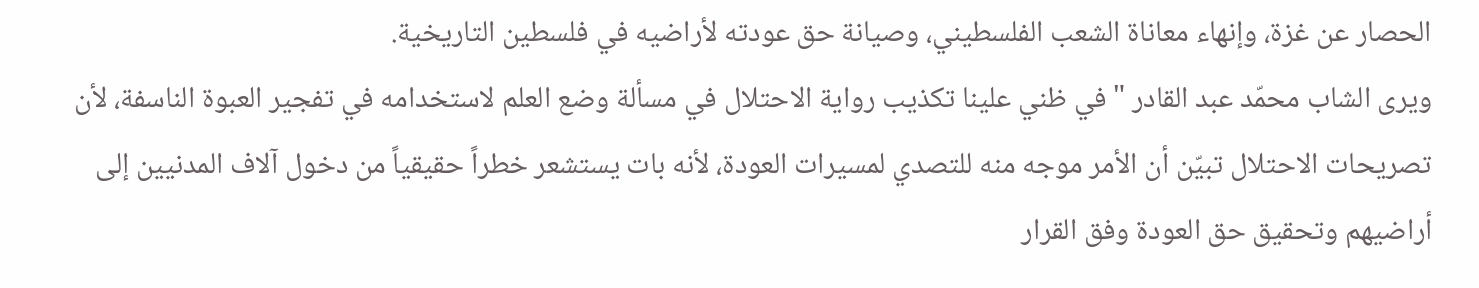الحصار عن غزة، وإنهاء معاناة الشعب الفلسطيني، وصيانة حق عودته لأراضيه في فلسطين التاريخية.
ويرى الشاب محمّد عبد القادر "في ظني علينا تكذيب رواية الاحتلال في مسألة وضع العلم لاستخدامه في تفجير العبوة الناسفة، لأن تصريحات الاحتلال تبيّن أن الأمر موجه منه للتصدي لمسيرات العودة، لأنه بات يستشعر خطراً حقيقياً من دخول آلاف المدنيين إلى أراضيهم وتحقيق حق العودة وفق القرار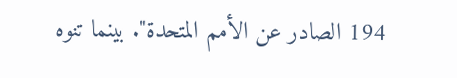194 الصادر عن الأمم المتحدة". بينما تنوه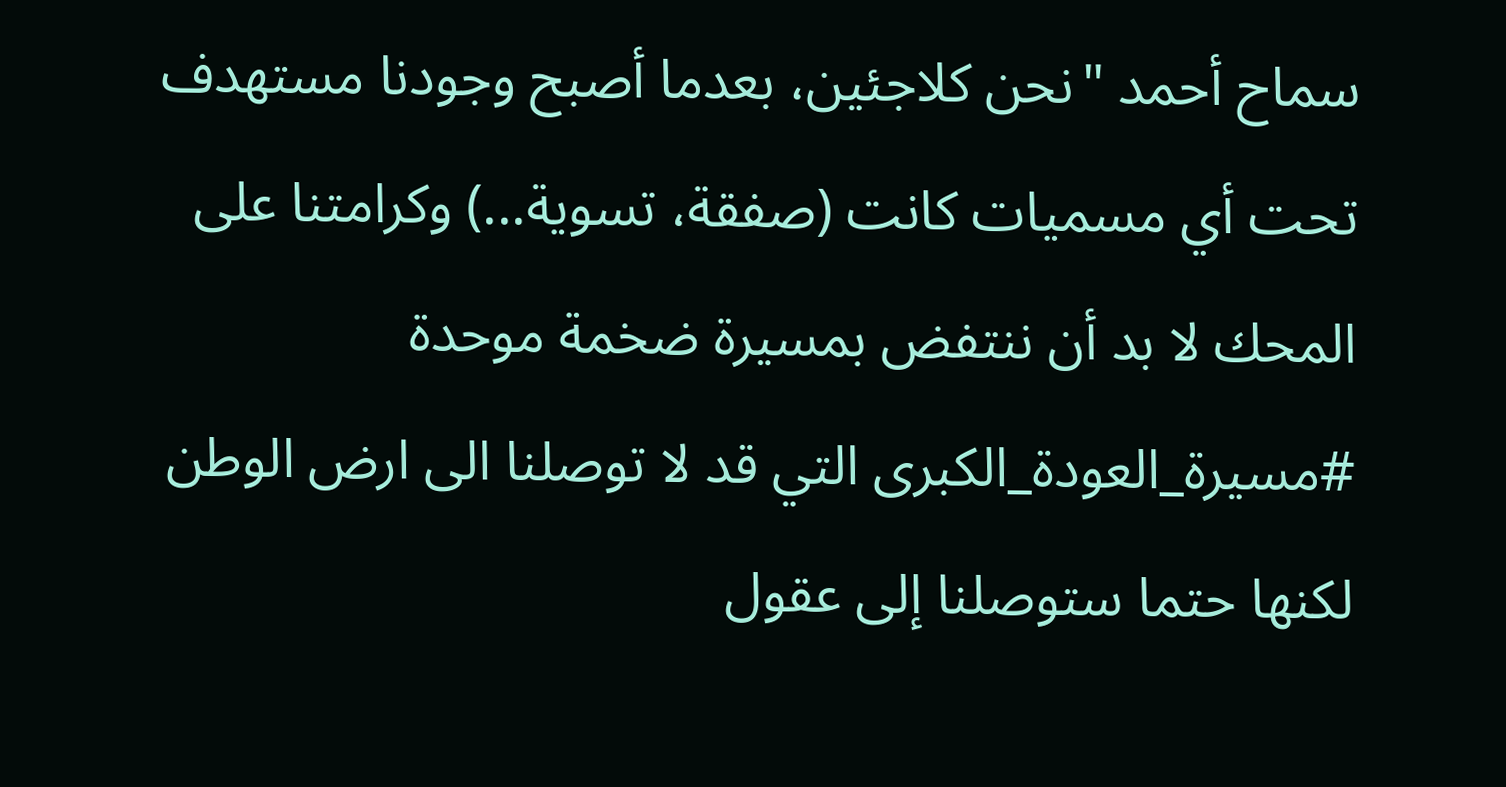سماح أحمد "نحن كلاجئين، بعدما أصبح وجودنا مستهدف تحت أي مسميات كانت (صفقة، تسوية...) وكرامتنا على المحك لا بد أن ننتفض بمسيرة ضخمة موحدة #مسيرة_العودة_الكبرى التي قد لا توصلنا الى ارض الوطن لكنها حتما ستوصلنا إلى عقول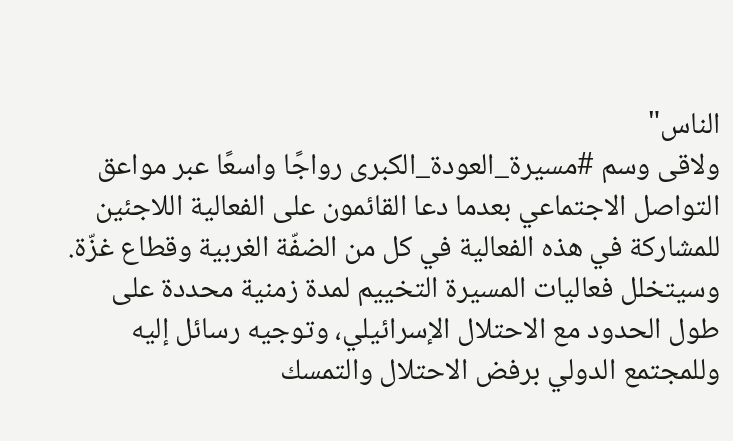الناس"
ولاقى وسم #مسيرة_العودة_الكبرى رواجًا واسعًا عبر مواعق التواصل الاجتماعي بعدما دعا القائمون على الفعالية اللاجئين للمشاركة في هذه الفعالية في كل من الضفّة الغربية وقطاع غزّة.
وسيتخلل فعاليات المسيرة التخييم لمدة زمنية محددة على طول الحدود مع الاحتلال الإسرائيلي، وتوجيه رسائل إليه وللمجتمع الدولي برفض الاحتلال والتمسك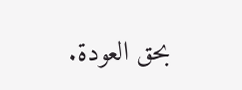بحق العودة.